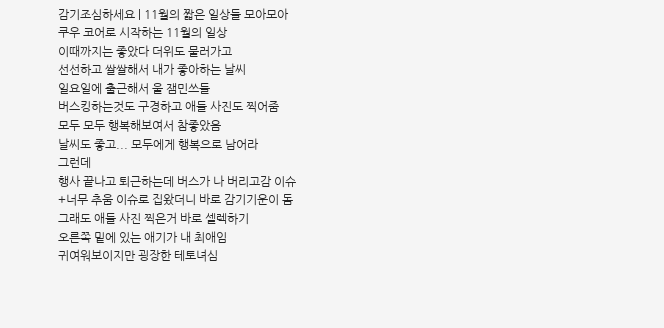감기조심하세요 | 11월의 짧은 일상들 모아모아
쿠우 코어로 시작하는 11월의 일상
이때까지는 좋았다 더위도 물러가고
선선하고 쌀쌀해서 내가 좋아하는 날씨
일요일에 출근해서 울 잼민쓰들
버스킹하는것도 구경하고 애들 사진도 찍어줌
모두 모두 행복해보여서 참좋았음
날씨도 좋고... 모두에게 행복으로 남어라
그런데
행사 끝나고 퇴근하는데 버스가 나 버리고감 이슈
+너무 추움 이슈로 집왔더니 바로 감기기운이 돔
그래도 애들 사진 찍은거 바로 셀렉하기
오른쪽 밑에 있는 애기가 내 최애임
귀여워보이지만 굉장한 테토녀심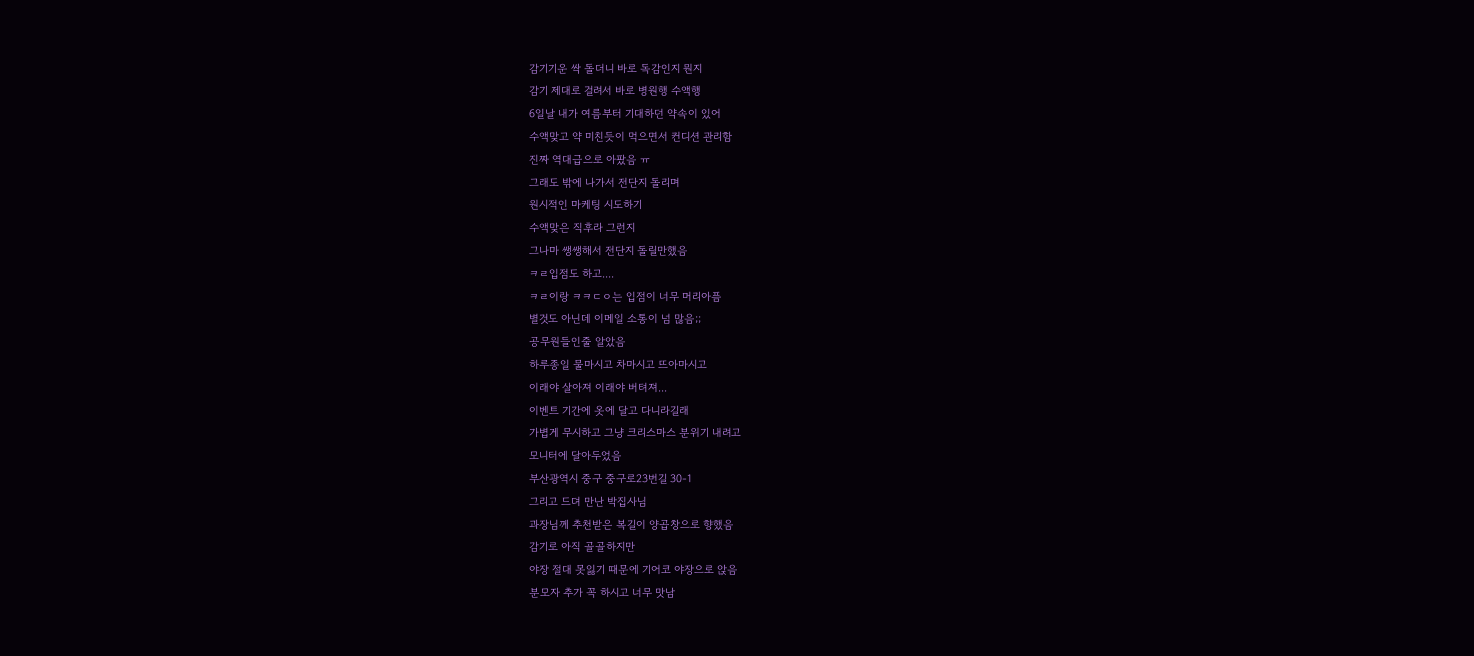감기기운 싹 돌더니 바로 독감인지 뭔지
감기 제대로 걸려서 바로 병원행 수액행
6일날 내가 여름부터 기대하던 약속이 있어
수액맞고 약 미친듯이 먹으면서 컨디션 관리함
진짜 역대급으로 아팠음 ㅠ
그래도 밖에 나가서 전단지 돌리며
원시적인 마케팅 시도하기
수액맞은 직후라 그런지
그나마 쌩쌩해서 전단지 돌릴만했음
ㅋㄹ입점도 하고....
ㅋㄹ이랑 ㅋㅋㄷㅇ는 입점이 너무 머리아픔
별것도 아닌데 이메일 소통이 넘 많음;;
공무원들인줄 알았음
하루종일 물마시고 차마시고 뜨아마시고
이래야 살아져 이래야 버텨져...
이벤트 기간에 옷에 달고 다니라길래
가볍게 무시하고 그냥 크리스마스 분위기 내려고
모니터에 달아두었음
부산광역시 중구 중구로23번길 30-1
그리고 드뎌 만난 박집사님
과장님께 추천받은 복길이 양곱창으로 향했음
감기로 아직 골골하지만
야장 절대 못잃기 때문에 기어코 야장으로 앉음
분모자 추가 꼭 하시고 너무 맛남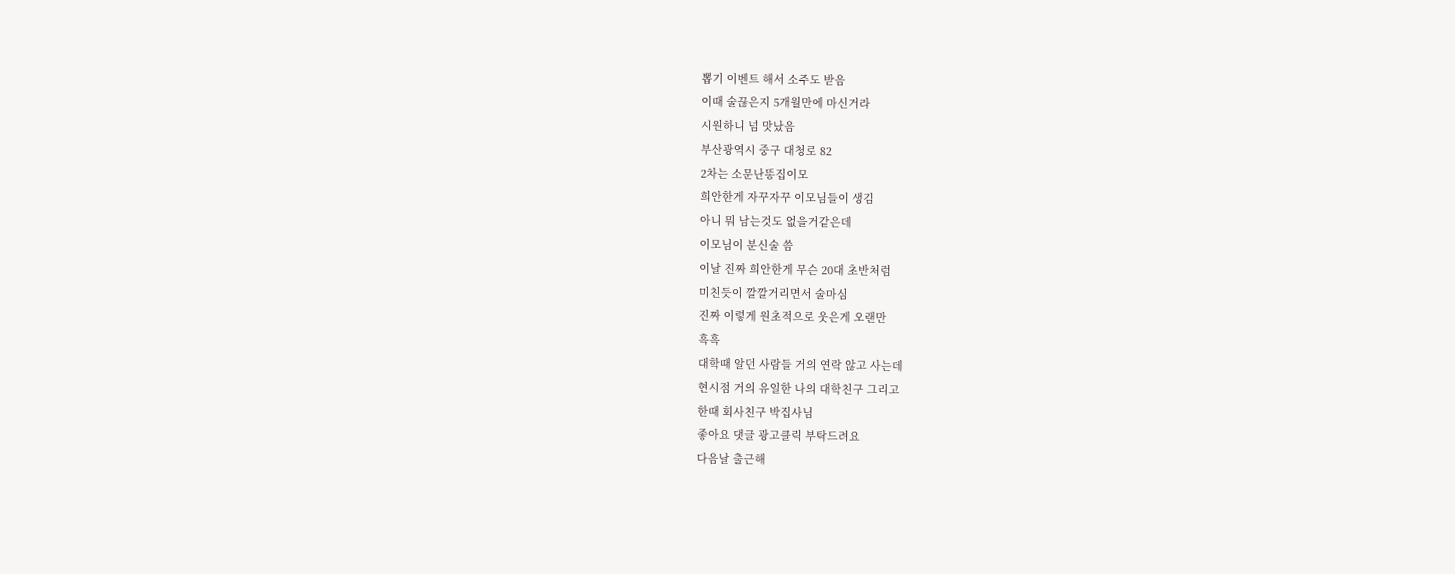뽑기 이벤트 해서 소주도 받음
이때 술끊은지 5개월만에 마신거라
시원하니 넘 맛났음
부산광역시 중구 대청로 82
2차는 소문난똥집이모
희안한게 자꾸자꾸 이모님들이 생김
아니 뭐 남는것도 없을거같은데
이모님이 분신술 씀
이날 진짜 희안한게 무슨 20대 초반처럼
미친듯이 깔깔거리면서 술마심
진짜 이렇게 원초적으로 웃은게 오랜만
흑흑
대학때 알던 사람들 거의 연락 않고 사는데
현시점 거의 유일한 나의 대학친구 그리고
한때 회사친구 박집사님
좋아요 댓글 광고클릭 부탁드려요
다음날 출근해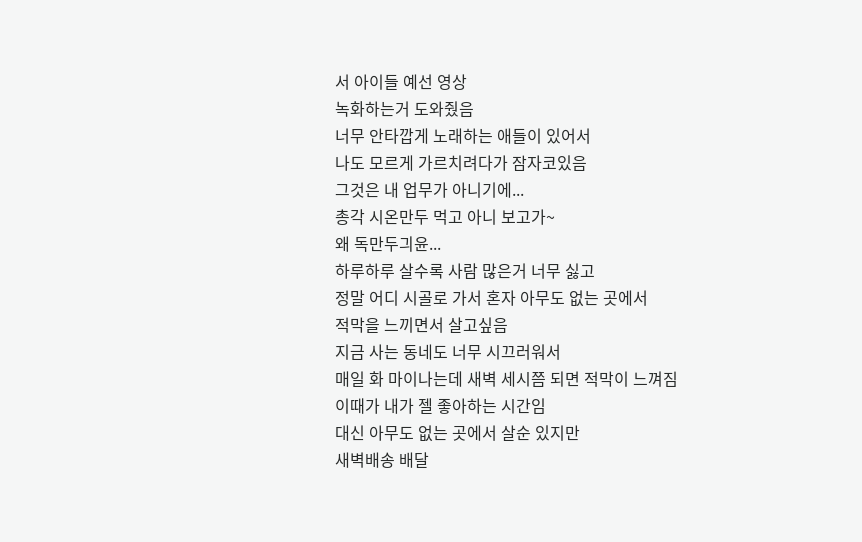서 아이들 예선 영상
녹화하는거 도와줬음
너무 안타깝게 노래하는 애들이 있어서
나도 모르게 가르치려다가 잠자코있음
그것은 내 업무가 아니기에...
총각 시온만두 먹고 아니 보고가~
왜 독만두긔윤...
하루하루 살수록 사람 많은거 너무 싫고
정말 어디 시골로 가서 혼자 아무도 없는 곳에서
적막을 느끼면서 살고싶음
지금 사는 동네도 너무 시끄러워서
매일 화 마이나는데 새벽 세시쯤 되면 적막이 느껴짐
이때가 내가 젤 좋아하는 시간임
대신 아무도 없는 곳에서 살순 있지만
새벽배송 배달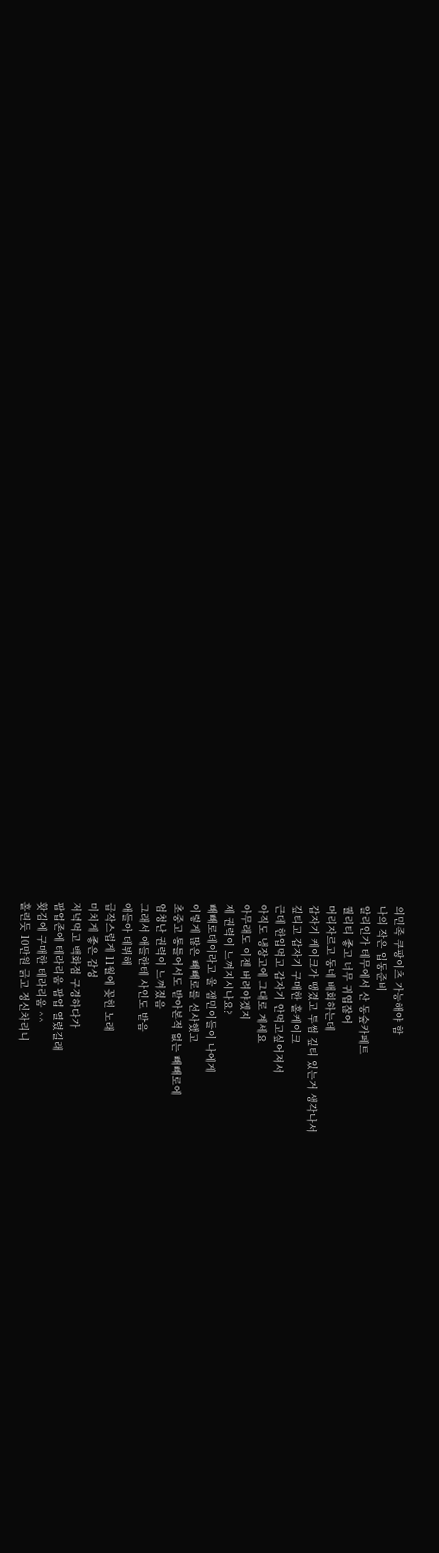의민족 쿠팡이츠 가능해야 함
나의 작은 입동준비
알리인가 테무에서 산 동숲카페트
퀄리티 좋고 너무 귀엽잖어
머리자르고 동네 배회하는데
갑자기 케이크가 땡겼고 투썸 깊티 있는거 생각나서
깊티고 갑자기 구매한 홀케이크
근데 한입먹고 갑자기 안먹고싶어져서
아직도 냉장고에 그대로 계세요
아무래도 이젠 버려야겠지
제 권력이 느껴지시나요?
빼빼로데이라고 울 잼민이들이 나에게
이렇게 많은 빼빼로를 선사했고
초중고 통틀어서도 받아본적 없는 빼빼로에
엄청난 권력이 느껴졌음
그래서 애들한테 사인도 받음
애들아 데뷔해
급작스럽게 11월에 꽂힌 노래
미치게 좋은 감성
저녁먹고 백화점 구경하다가
팝업존에 테라리움 팝업 열렸길래
홧김에 구매한 테라리움 ^^
홀린듯 10만원 긁고 정신차리니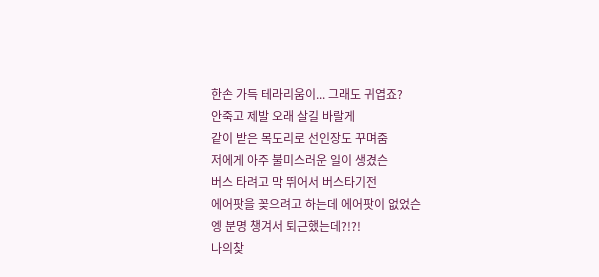한손 가득 테라리움이... 그래도 귀엽죠?
안죽고 제발 오래 살길 바랄게
같이 받은 목도리로 선인장도 꾸며줌
저에게 아주 불미스러운 일이 생겼슨
버스 타려고 막 뛰어서 버스타기전
에어팟을 꽂으려고 하는데 에어팟이 없었슨
엥 분명 챙겨서 퇴근했는데?!?!
나의찾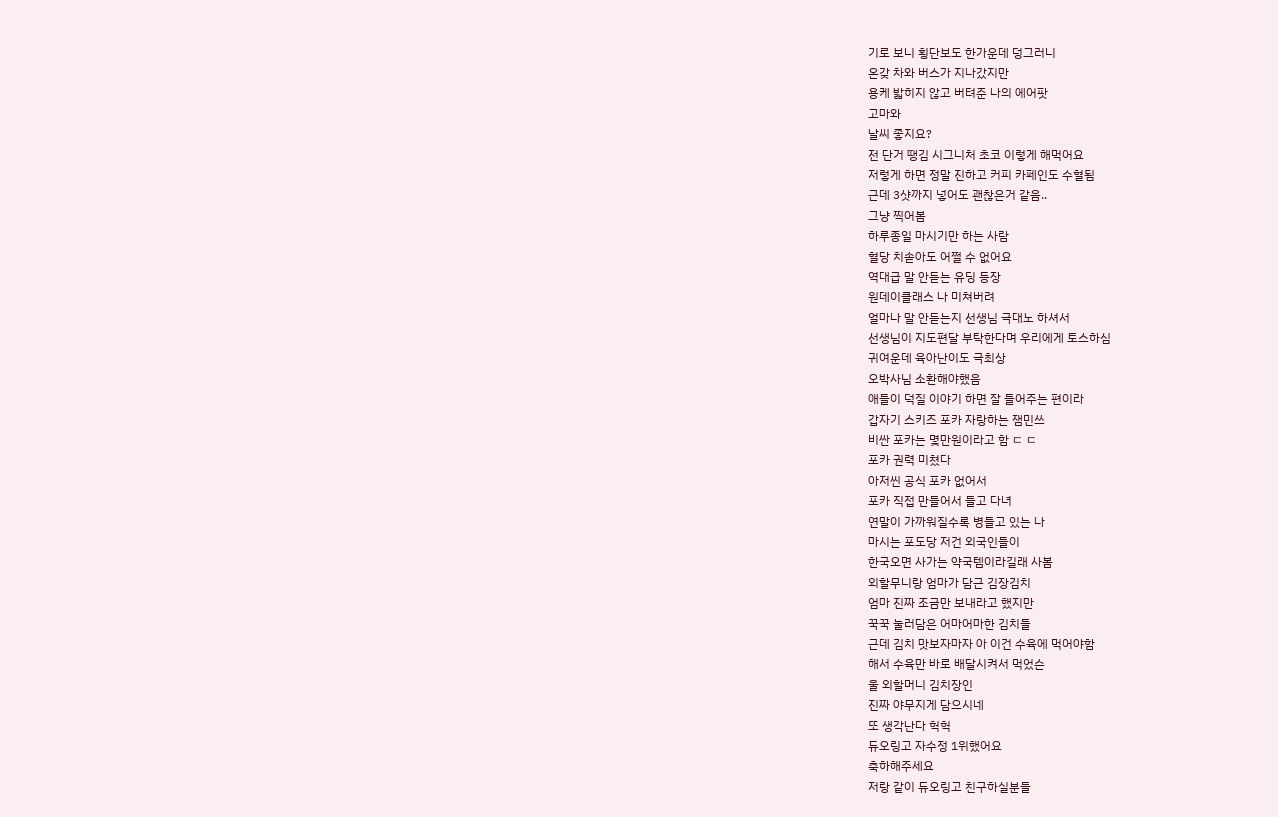기로 보니 횡단보도 한가운데 덩그러니
온갖 차와 버스가 지나갔지만
용케 밟히지 않고 버텨준 나의 에어팟
고마와
날씨 좋지요?
전 단거 땡김 시그니처 초코 이렇게 해먹어요
저렇게 하면 정말 진하고 커피 카페인도 수혈됨
근데 3샷까지 넣어도 괜찮은거 같음..
그냥 찍어봄
하루종일 마시기만 하는 사람
혈당 치솓아도 어쩔 수 없어요
역대급 말 안듣는 유딩 등장
원데이클래스 나 미쳐버려
얼마나 말 안듣는지 선생님 극대노 하셔서
선생님이 지도편달 부탁한다며 우리에게 토스하심
귀여운데 육아난이도 극최상
오박사님 소환해야했음
애들이 덕질 이야기 하면 잘 들어주는 편이라
갑자기 스키즈 포카 자랑하는 잼민쓰
비싼 포카는 몇만원이라고 함 ㄷ ㄷ
포카 권력 미쳤다
아저씬 공식 포카 없어서
포카 직접 만들어서 들고 다녀
연말이 가까워질수록 병들고 있는 나
마시는 포도당 저건 외국인들이
한국오면 사가는 약국템이라길래 사봄
외할무니랑 엄마가 담근 김장김치
엄마 진짜 조금만 보내라고 했지만
꾹꾹 눌러담은 어마어마한 김치들
근데 김치 맛보자마자 아 이건 수육에 먹어야함
해서 수육만 바로 배달시켜서 먹었슨
울 외할머니 김치장인
진짜 야무지게 담으시네
또 생각난다 헉헉
듀오링고 자수정 1위했어요
축하해주세요
저랑 같이 듀오링고 친구하실분들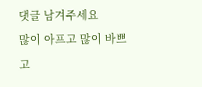댓글 남겨주세요
많이 아프고 많이 바쁘고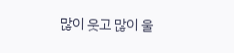많이 웃고 많이 울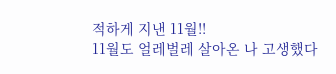적하게 지낸 11월!!
11월도 얼레벌레 살아온 나 고생했다